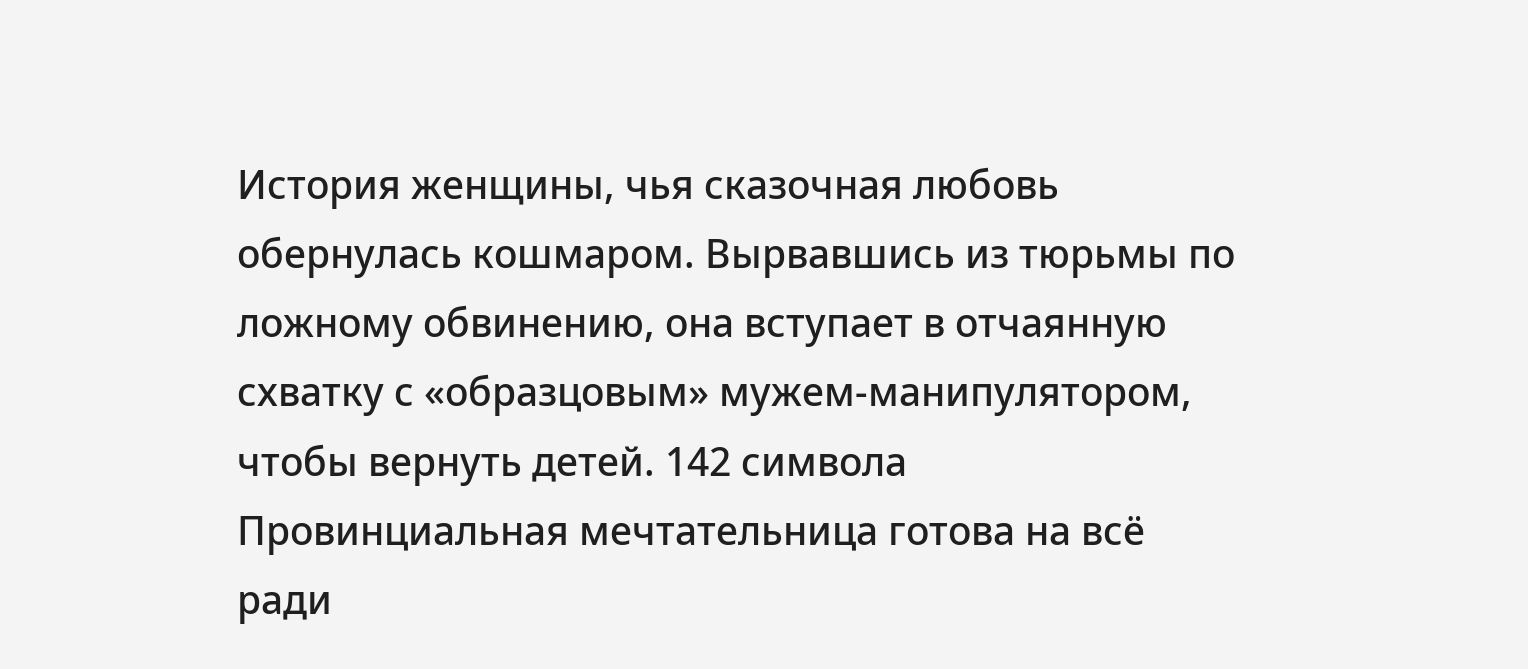История женщины, чья сказочная любовь обернулась кошмаром. Вырвавшись из тюрьмы по ложному обвинению, она вступает в отчаянную схватку с «образцовым» мужем-манипулятором, чтобы вернуть детей. 142 символа
Провинциальная мечтательница готова на всё ради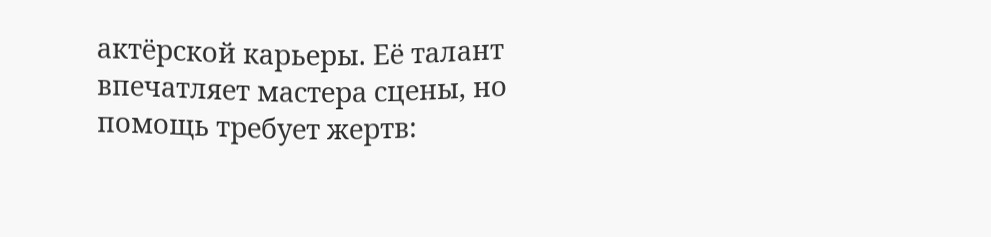актёрской карьеры. Её талант впечатляет мастера сцены, но помощь требует жертв: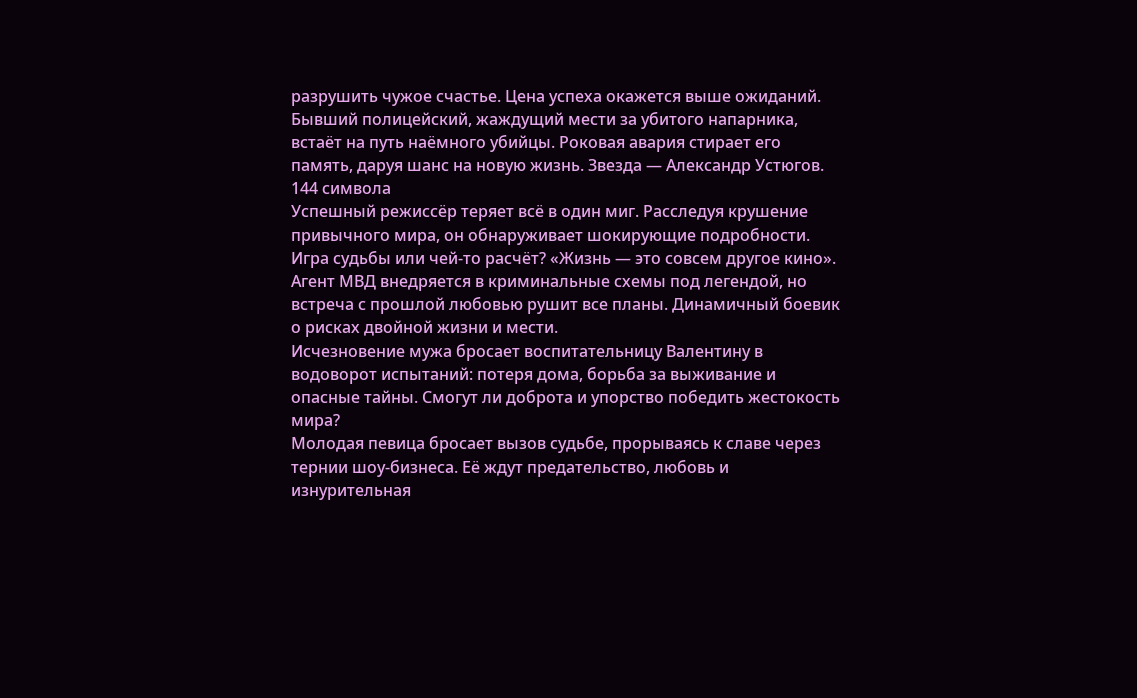разрушить чужое счастье. Цена успеха окажется выше ожиданий.
Бывший полицейский, жаждущий мести за убитого напарника, встаёт на путь наёмного убийцы. Роковая авария стирает его память, даруя шанс на новую жизнь. Звезда — Александр Устюгов. 144 символа
Успешный режиссёр теряет всё в один миг. Расследуя крушение привычного мира, он обнаруживает шокирующие подробности. Игра судьбы или чей-то расчёт? «Жизнь — это совсем другое кино».
Агент МВД внедряется в криминальные схемы под легендой, но встреча с прошлой любовью рушит все планы. Динамичный боевик о рисках двойной жизни и мести.
Исчезновение мужа бросает воспитательницу Валентину в водоворот испытаний: потеря дома, борьба за выживание и опасные тайны. Смогут ли доброта и упорство победить жестокость мира?
Молодая певица бросает вызов судьбе, прорываясь к славе через тернии шоу-бизнеса. Её ждут предательство, любовь и изнурительная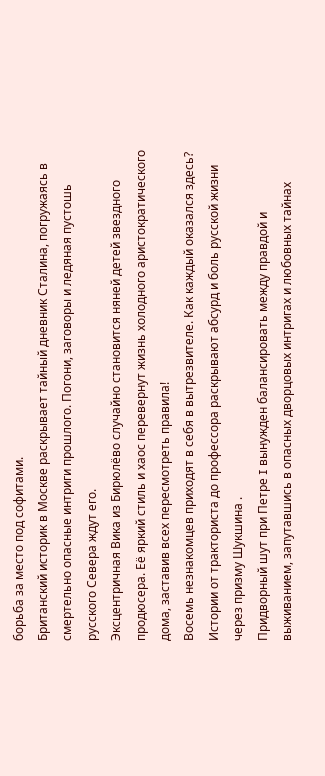борьба за место под софитами.
Британский историк в Москве раскрывает тайный дневник Сталина, погружаясь в смертельно опасные интриги прошлого. Погони, заговоры и ледяная пустошь русского Севера ждут его.
Эксцентричная Вика из Бирюлёво случайно становится няней детей звездного продюсера. Её яркий стиль и хаос перевернут жизнь холодного аристократического дома, заставив всех пересмотреть правила!
Восемь незнакомцев приходят в себя в вытрезвителе. Как каждый оказался здесь? Истории от тракториста до профессора раскрывают абсурд и боль русской жизни через призму Шукшина .
Придворный шут при Петре I вынужден балансировать между правдой и выживанием, запутавшись в опасных дворцовых интригах и любовных тайнах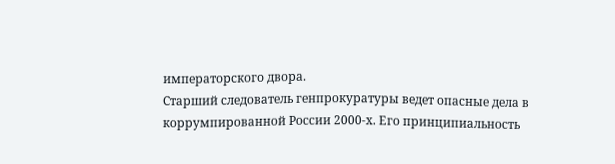императорского двора.
Старший следователь генпрокуратуры ведет опасные дела в коррумпированной России 2000-х. Его принципиальность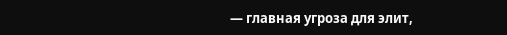— главная угроза для элит,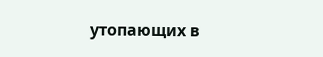утопающих в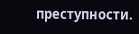преступности.